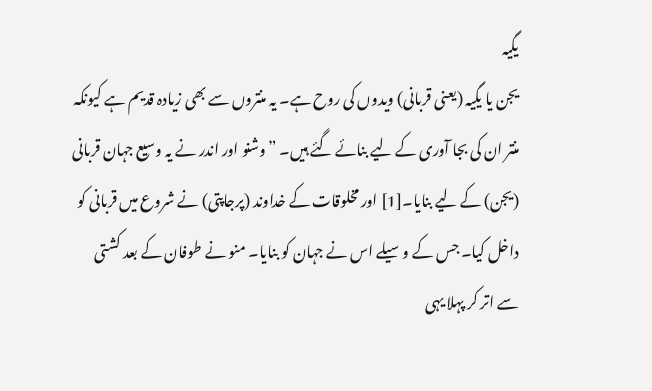یگیہ
یجن یا یگیہ (یعنی قربانی) ویدوں کی روح ہے۔ یہ منتروں سے بھی زیادہ قدیم ہے کیونکہ منتر ان کی بجا آوری کے لیے بنائے گئے ہیں۔ ”وشنو اور اندر نے یہ وسیع جہان قربانی (یجن) کے لیے بنایا۔[1] اور مخلوقات کے خداوند (پرجاپتی) نے شروع میں قربانی کو داخل کیا۔ جس کے وسیلے اس نے جہان کو بنایا۔ منو نے طوفان کے بعد کشتی سے اتر کر پہلا یہی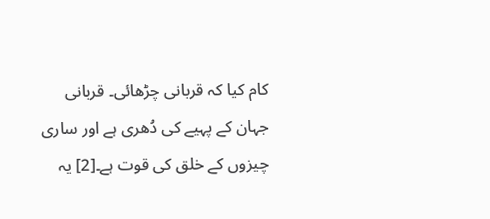کام کیا کہ قربانی چڑھائی۔ قربانی جہان کے پہیے کی دُھری ہے اور ساری چیزوں کے خلق کی قوت ہے۔[2] یہ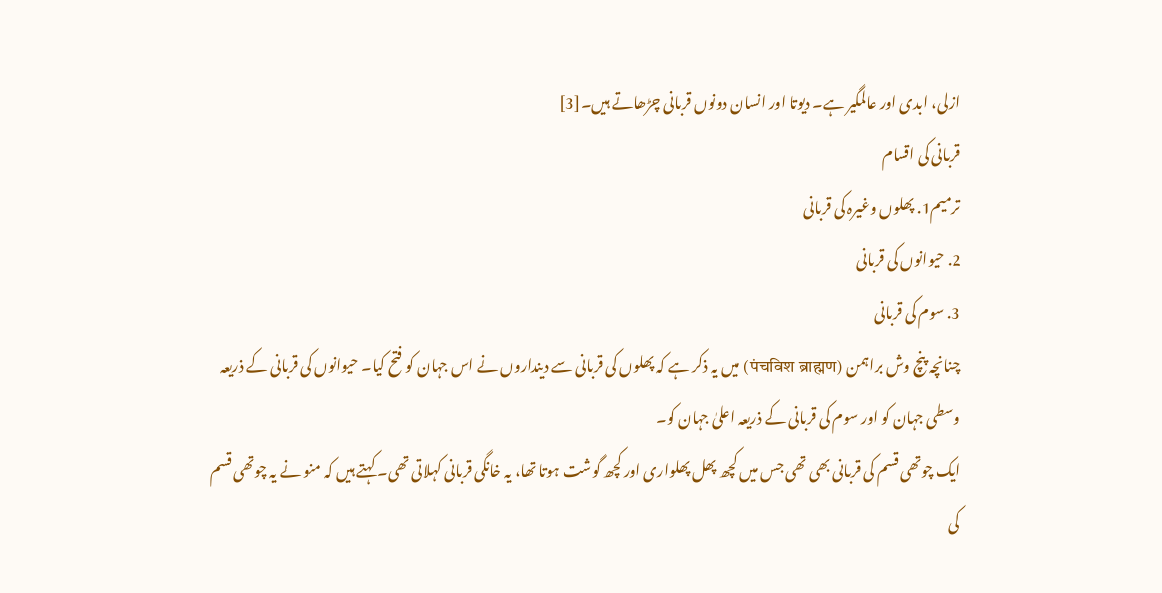ازلی، ابدی اور عالمگیر ہے۔ دیوتا اور انسان دونوں قربانی چڑھاتے ہیں۔[3]
قربانی کی اقسام
ترمیم1. پھلوں وغیرہ کی قربانی
2. حیوانوں کی قربانی
3. سوم کی قربانی
چنانچہ پنچ وش براہمن (पंचविश ब्राह्मण) میں یہ ذکر ہے کہ پھلوں کی قربانی سے دینداروں نے اس جہان کو فتح کیا۔ حیوانوں کی قربانی کے ذریعہ وسطی جہان کو اور سوم کی قربانی کے ذریعہ اعلیٰ جہان کو۔
ایک چوتھی قسم کی قربانی بھی تھی جس میں کچھ پھل پھلواری اور کچھ گوشت ہوتا تھا، یہ خانگی قربانی کہلاتی تھی۔ کہتے ہیں کہ منو نے یہ چوتھی قسم کی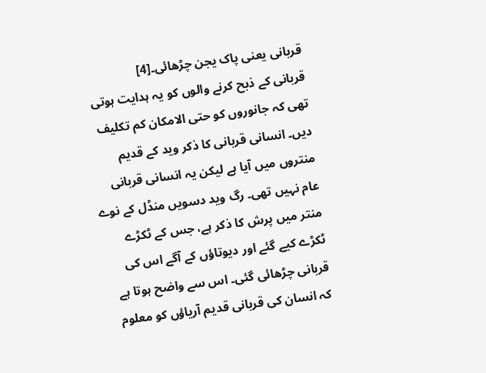قربانی یعنی پاک یجن چڑھائی۔[4]
قربانی کے ذبح کرنے والوں کو یہ ہدایت ہوتی تھی کہ جانوروں کو حتی الامکان کم تکلیف دیں۔ انسانی قربانی کا ذکر وید کے قدیم منتروں میں آیا ہے لیکن یہ انسانی قربانی عام نہیں تھی۔ رگ وید دسویں منڈل کے نوے منتر میں پرش کا ذکر ہے، جس کے ٹکڑے ٹکڑے کیے گئے اور دیوتاؤں کے آگے اس کی قربانی چڑھائی گئی۔ اس سے واضح ہوتا ہے کہ انسان کی قربانی قدیم آریاؤں کو معلوم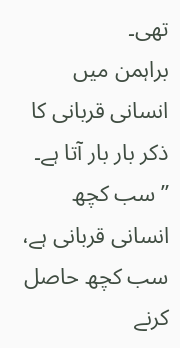تھی۔
براہمن میں انسانی قربانی کا ذکر بار بار آتا ہے۔ ”سب کچھ انسانی قربانی ہے، سب کچھ حاصل کرنے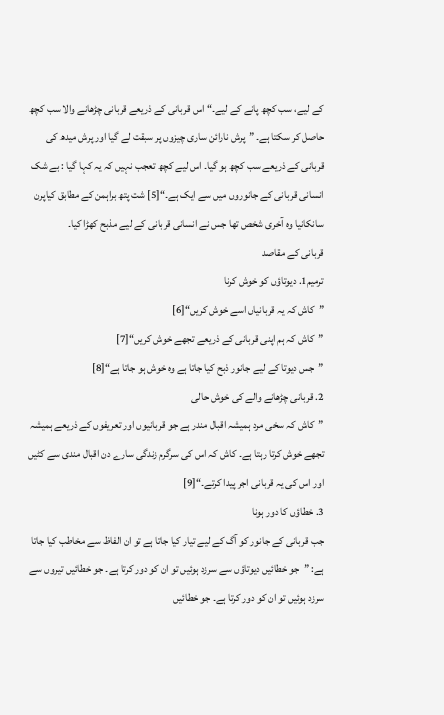کے لیے، سب کچھ پانے کے لیے۔“ اس قربانی کے ذریعے قربانی چڑھانے والا سب کچھ حاصل کر سکتا ہے۔ ”پرش نارائن ساری چیزوں پر سبقت لے گیا اور پرش میدھ کی قربانی کے ذریعے سب کچھ ہو گیا۔ اس لیے کچھ تعجب نہیں کہ یہ کہا گیا : بے شک انسانی قربانی کے جانوروں میں سے ایک ہے۔“[5] شت پتھ براہمن کے مطابق کیاپرن سانکانیا وہ آخری شخص تھا جس نے انسانی قربانی کے لیے مذبح کھڑا کیا۔
قربانی کے مقاصد
ترمیم1. دیوتاؤں کو خوش کرنا
”کاش کہ یہ قربانیاں اسے خوش کریں“[6]
”کاش کہ ہم اپنی قربانی کے ذریعے تجھے خوش کریں“[7]
”جس دیوتا کے لیے جانور ذبح کیا جاتا ہے وہ خوش ہو جاتا ہے“[8]
2. قربانی چڑھانے والے کی خوش حالی
”کاش کہ سخی مرد ہمیشہ اقبال مندر ہے جو قربانیوں اور تعریفوں کے ذریعے ہمیشہ تجھے خوش کرتا رہتا ہے۔ کاش کہ اس کی سرگرم زندگی سارے دن اقبال مندی سے کٹیں اور اس کی یہ قربانی اجر پیدا کرتے۔“[9]
3. خطاؤں کا دور ہونا
جب قربانی کے جانور کو آگ کے لیے تیار کیا جاتا ہے تو ان الفاظ سے مخاطب کیا جاتا ہے: ”جو خطائیں دیوتاؤں سے سرزد ہوئیں تو ان کو دور کرتا ہے۔ جو خطائیں تیروں سے سرزد ہوئیں تو ان کو دور کرتا ہے۔ جو خطائیں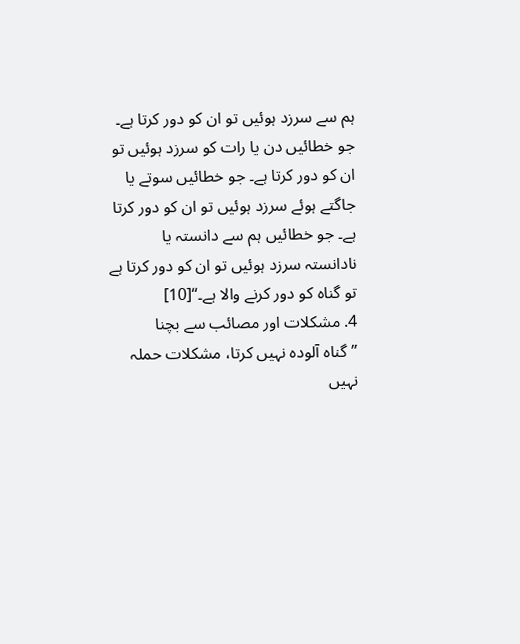ہم سے سرزد ہوئیں تو ان کو دور کرتا ہے۔ جو خطائیں دن یا رات کو سرزد ہوئیں تو ان کو دور کرتا ہے۔ جو خطائیں سوتے یا جاگتے ہوئے سرزد ہوئیں تو ان کو دور کرتا ہے۔ جو خطائیں ہم سے دانستہ یا نادانستہ سرزد ہوئیں تو ان کو دور کرتا ہے تو گناہ کو دور کرنے والا ہے۔“[10]
4. مشکلات اور مصائب سے بچنا
”گناہ آلوده نہیں کرتا، مشکلات حملہ نہیں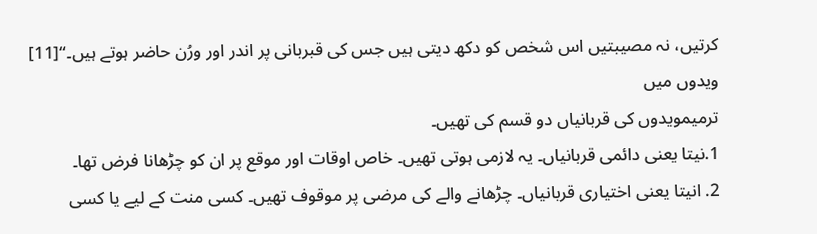کرتیں، نہ مصیبتیں اس شخص کو دکھ دیتی ہیں جس کی قبربانی پر اندر اور ورُن حاضر ہوتے ہیں۔“[11]
ویدوں میں
ترمیمویدوں کی قربانیاں دو قسم کی تھیں۔
1.نیتا یعنی دائمی قربانیاں۔ یہ لازمی ہوتی تھیں۔ خاص اوقات اور موقع پر ان کو چڑھانا فرض تھا۔
2. انیتا یعنی اختیاری قربانیاں۔ چڑھانے والے کی مرضی پر موقوف تھیں۔ کسی منت کے لیے یا کسی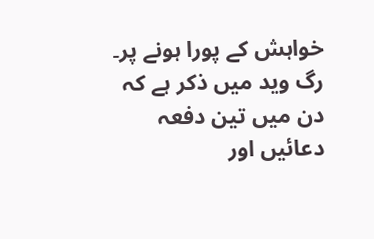خواہش کے پورا ہونے پر۔
رگ وید میں ذکر ہے کہ دن میں تین دفعہ دعائیں اور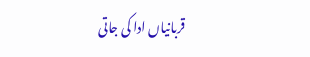قربانیاں ادا کی جاتی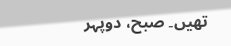تھیں۔ صبح، دوپہر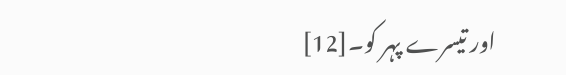اور تیسرے پہر کو۔[12]